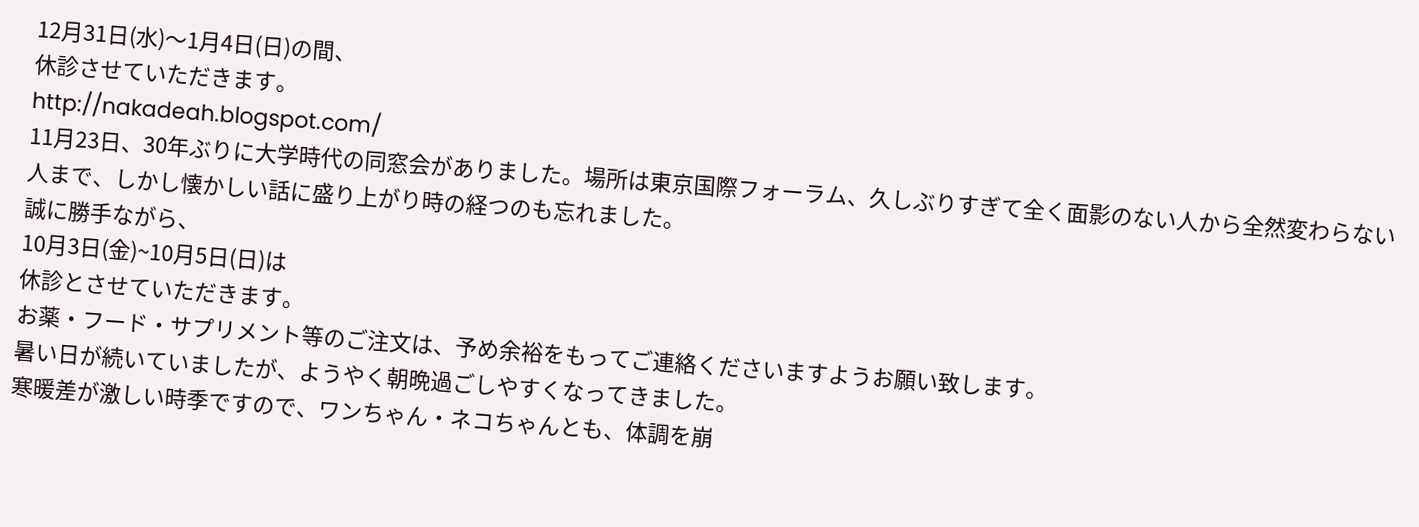12月31日(水)〜1月4日(日)の間、
休診させていただきます。
http://nakadeah.blogspot.com/
11月23日、30年ぶりに大学時代の同窓会がありました。場所は東京国際フォーラム、久しぶりすぎて全く面影のない人から全然変わらない人まで、しかし懐かしい話に盛り上がり時の経つのも忘れました。
誠に勝手ながら、
10月3日(金)~10月5日(日)は
休診とさせていただきます。
お薬・フード・サプリメント等のご注文は、予め余裕をもってご連絡くださいますようお願い致します。
暑い日が続いていましたが、ようやく朝晩過ごしやすくなってきました。
寒暖差が激しい時季ですので、ワンちゃん・ネコちゃんとも、体調を崩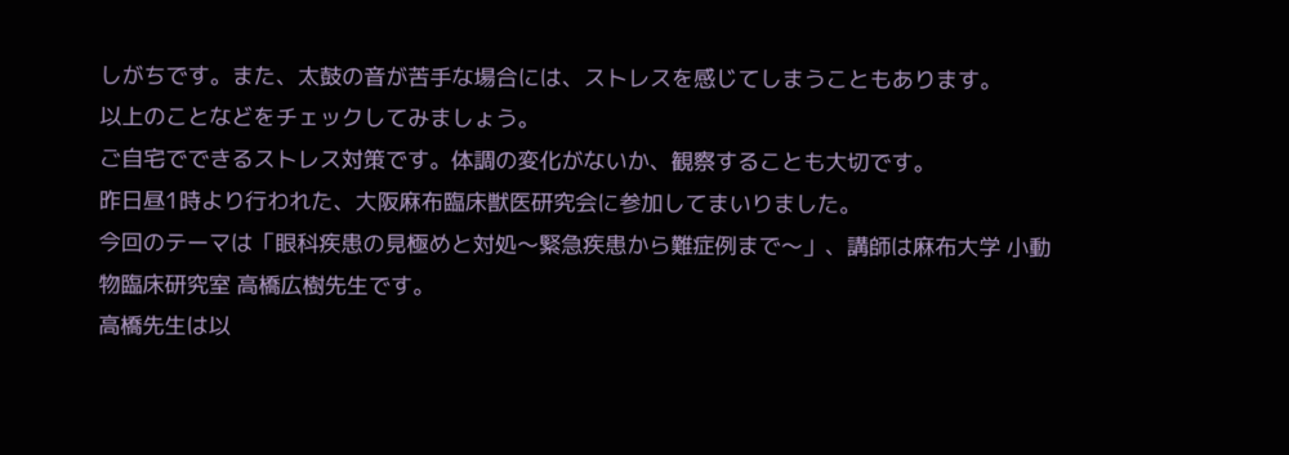しがちです。また、太鼓の音が苦手な場合には、ストレスを感じてしまうこともあります。
以上のことなどをチェックしてみましょう。
ご自宅でできるストレス対策です。体調の変化がないか、観察することも大切です。
昨日昼1時より行われた、大阪麻布臨床獣医研究会に参加してまいりました。
今回のテーマは「眼科疾患の見極めと対処〜緊急疾患から難症例まで〜」、講師は麻布大学 小動物臨床研究室 高橋広樹先生です。
高橋先生は以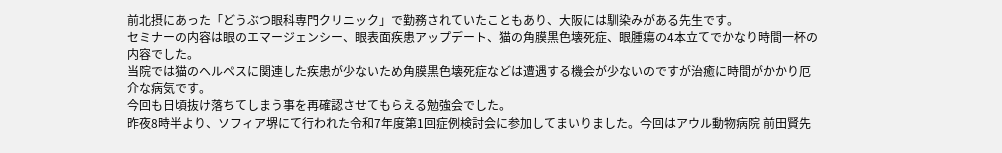前北摂にあった「どうぶつ眼科専門クリニック」で勤務されていたこともあり、大阪には馴染みがある先生です。
セミナーの内容は眼のエマージェンシー、眼表面疾患アップデート、猫の角膜黒色壊死症、眼腫瘍の4本立てでかなり時間一杯の内容でした。
当院では猫のヘルペスに関連した疾患が少ないため角膜黒色壊死症などは遭遇する機会が少ないのですが治癒に時間がかかり厄介な病気です。
今回も日頃抜け落ちてしまう事を再確認させてもらえる勉強会でした。
昨夜8時半より、ソフィア堺にて行われた令和7年度第1回症例検討会に参加してまいりました。今回はアウル動物病院 前田賢先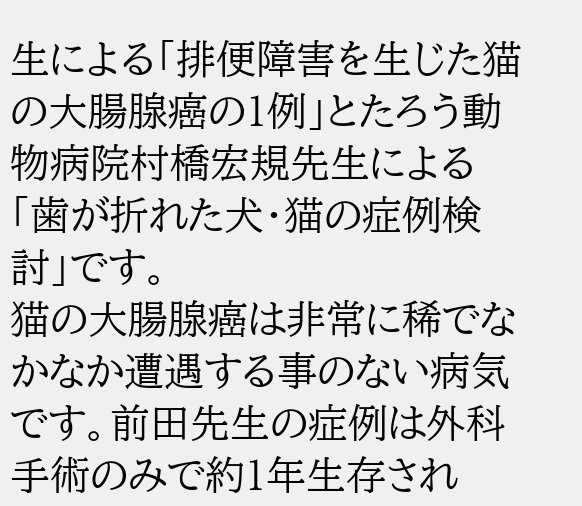生による「排便障害を生じた猫の大腸腺癌の1例」とたろう動物病院村橋宏規先生による「歯が折れた犬・猫の症例検討」です。
猫の大腸腺癌は非常に稀でなかなか遭遇する事のない病気です。前田先生の症例は外科手術のみで約1年生存され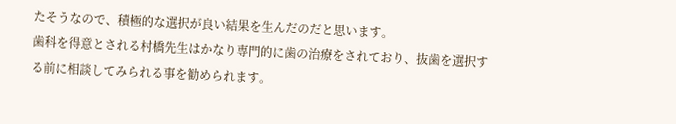たそうなので、積極的な選択が良い結果を生んだのだと思います。
歯科を得意とされる村橋先生はかなり専門的に歯の治療をされており、抜歯を選択する前に相談してみられる事を勧められます。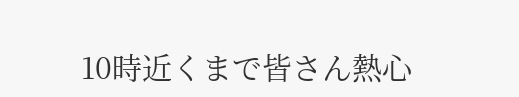10時近くまで皆さん熱心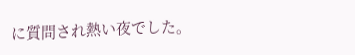に質問され熱い夜でした。